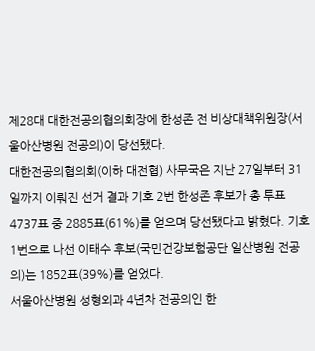제28대 대한전공의협의회장에 한성존 전 비상대책위원장(서울아산병원 전공의)이 당선됐다.
대한전공의협의회(이하 대전협) 사무국은 지난 27일부터 31일까지 이뤄진 선거 결과 기호 2번 한성존 후보가 총 투표 4737표 중 2885표(61%)를 얻으며 당선됐다고 밝혔다. 기호 1번으로 나선 이태수 후보(국민건강보험공단 일산병원 전공의)는 1852표(39%)를 얻었다.
서울아산병원 성형외과 4년차 전공의인 한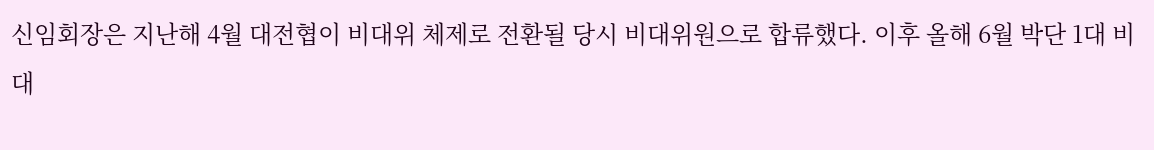신임회장은 지난해 4월 대전협이 비대위 체제로 전환될 당시 비대위원으로 합류했다. 이후 올해 6월 박단 1대 비대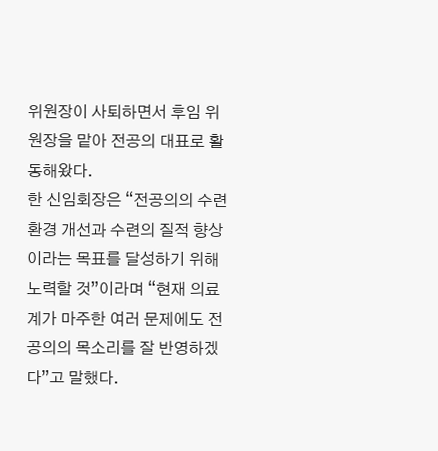위원장이 사퇴하면서 후임 위원장을 맡아 전공의 대표로 활동해왔다.
한 신임회장은 “전공의의 수련 환경 개선과 수련의 질적 향상이라는 목표를 달성하기 위해 노력할 것”이라며 “현재 의료계가 마주한 여러 문제에도 전공의의 목소리를 잘 반영하겠다”고 말했다.